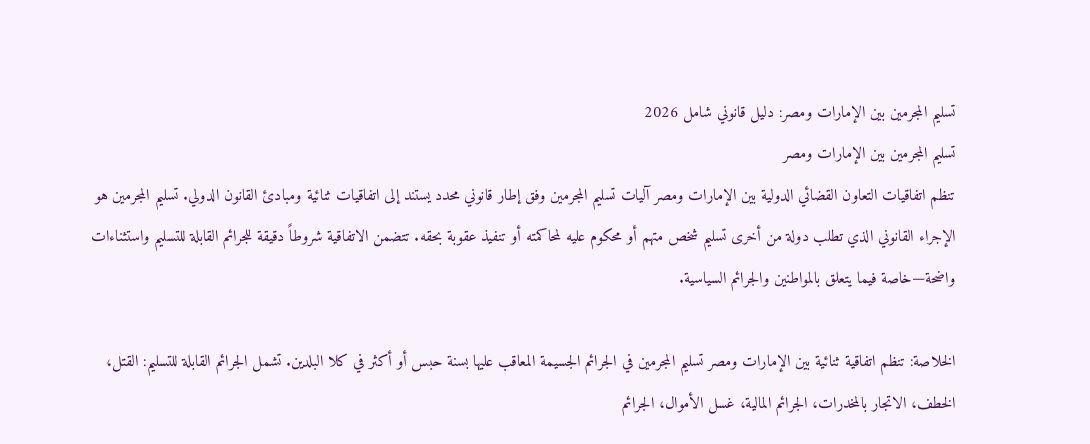تسليم المجرمين بين الإمارات ومصر: دليل قانوني شامل 2026
تسليم المجرمين بين الإمارات ومصر
تنظم اتفاقيات التعاون القضائي الدولية بين الإمارات ومصر آليات تسليم المجرمين وفق إطار قانوني محدد يستند إلى اتفاقيات ثنائية ومبادئ القانون الدولي. تسليم المجرمين هو الإجراء القانوني الذي تطلب دولة من أخرى تسليم شخص متهم أو محكوم عليه لمحاكمته أو تنفيذ عقوبة بحقه. تتضمن الاتفاقية شروطاً دقيقة للجرائم القابلة للتسليم واستثناءات واضحة—خاصة فيما يتعلق بالمواطنين والجرائم السياسية.

الخلاصة: تنظم اتفاقية ثنائية بين الإمارات ومصر تسليم المجرمين في الجرائم الجسيمة المعاقب عليها بسنة حبس أو أكثر في كلا البلدين. تشمل الجرائم القابلة للتسليم: القتل، الخطف، الاتجار بالمخدرات، الجرائم المالية، غسل الأموال، الجرائم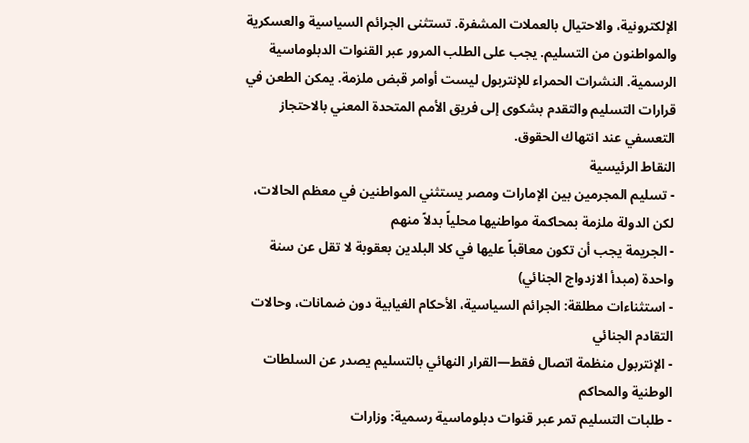الإلكترونية، والاحتيال بالعملات المشفرة. تستثنى الجرائم السياسية والعسكرية والمواطنون من التسليم. يجب على الطلب المرور عبر القنوات الدبلوماسية الرسمية. النشرات الحمراء للإنتربول ليست أوامر قبض ملزمة. يمكن الطعن في قرارات التسليم والتقدم بشكوى إلى فريق الأمم المتحدة المعني بالاحتجاز التعسفي عند انتهاك الحقوق.
النقاط الرئيسية
- تسليم المجرمين بين الإمارات ومصر يستثني المواطنين في معظم الحالات، لكن الدولة ملزمة بمحاكمة مواطنيها محلياً بدلاً منهم
- الجريمة يجب أن تكون معاقباً عليها في كلا البلدين بعقوبة لا تقل عن سنة واحدة (مبدأ الازدواج الجنائي)
- استثناءات مطلقة: الجرائم السياسية، الأحكام الغيابية دون ضمانات، وحالات التقادم الجنائي
- الإنتربول منظمة اتصال فقط—القرار النهائي بالتسليم يصدر عن السلطات الوطنية والمحاكم
- طلبات التسليم تمر عبر قنوات دبلوماسية رسمية: وزارات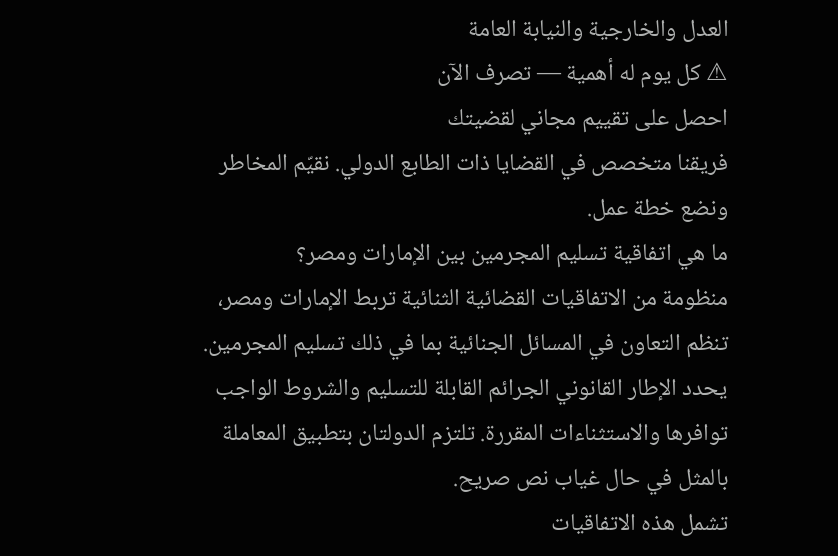العدل والخارجية والنيابة العامة
⚠ كل يوم له أهمية — تصرف الآن
احصل على تقييم مجاني لقضيتك
فريقنا متخصص في القضايا ذات الطابع الدولي. نقيّم المخاطر ونضع خطة عمل.
ما هي اتفاقية تسليم المجرمين بين الإمارات ومصر؟
منظومة من الاتفاقيات القضائية الثنائية تربط الإمارات ومصر، تنظم التعاون في المسائل الجنائية بما في ذلك تسليم المجرمين. يحدد الإطار القانوني الجرائم القابلة للتسليم والشروط الواجب توافرها والاستثناءات المقررة. تلتزم الدولتان بتطبيق المعاملة بالمثل في حال غياب نص صريح.
تشمل هذه الاتفاقيات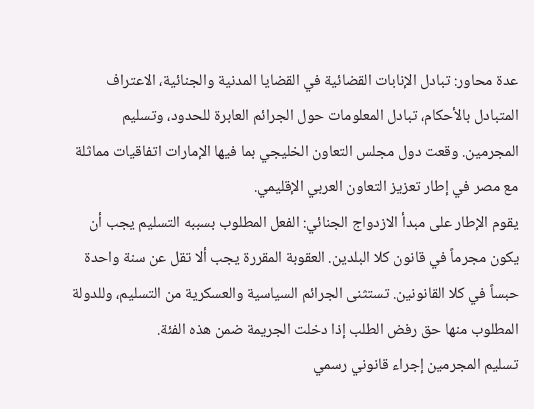عدة محاور: تبادل الإنابات القضائية في القضايا المدنية والجنائية، الاعتراف المتبادل بالأحكام، تبادل المعلومات حول الجرائم العابرة للحدود، وتسليم المجرمين. وقعت دول مجلس التعاون الخليجي بما فيها الإمارات اتفاقيات مماثلة مع مصر في إطار تعزيز التعاون العربي الإقليمي.
يقوم الإطار على مبدأ الازدواج الجنائي: الفعل المطلوب بسببه التسليم يجب أن يكون مجرماً في قانون كلا البلدين. العقوبة المقررة يجب ألا تقل عن سنة واحدة حبساً في كلا القانونين. تستثنى الجرائم السياسية والعسكرية من التسليم، وللدولة المطلوب منها حق رفض الطلب إذا دخلت الجريمة ضمن هذه الفئة.
تسليم المجرمين إجراء قانوني رسمي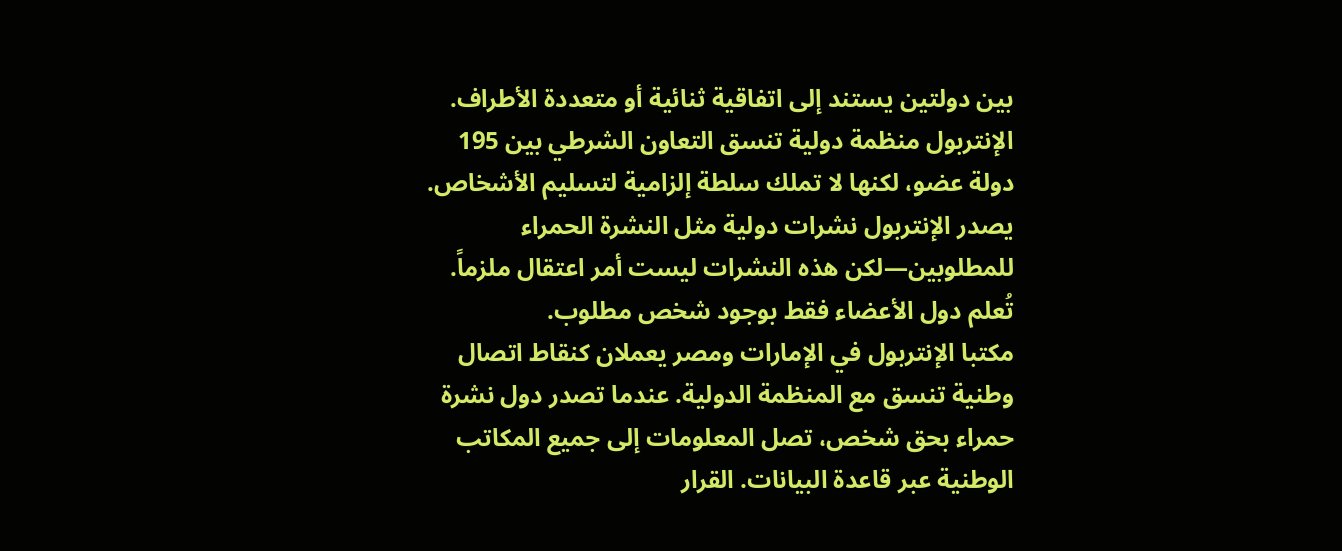بين دولتين يستند إلى اتفاقية ثنائية أو متعددة الأطراف. الإنتربول منظمة دولية تنسق التعاون الشرطي بين 195 دولة عضو، لكنها لا تملك سلطة إلزامية لتسليم الأشخاص. يصدر الإنتربول نشرات دولية مثل النشرة الحمراء للمطلوبين—لكن هذه النشرات ليست أمر اعتقال ملزماً. تُعلم دول الأعضاء فقط بوجود شخص مطلوب.
مكتبا الإنتربول في الإمارات ومصر يعملان كنقاط اتصال وطنية تنسق مع المنظمة الدولية. عندما تصدر دول نشرة حمراء بحق شخص، تصل المعلومات إلى جميع المكاتب الوطنية عبر قاعدة البيانات. القرار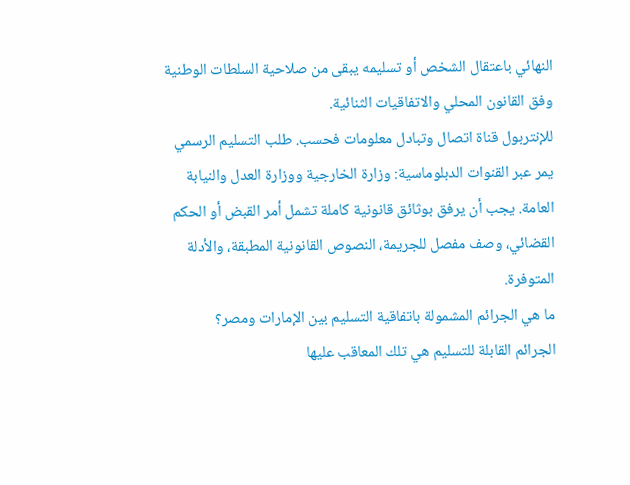النهائي باعتقال الشخص أو تسليمه يبقى من صلاحية السلطات الوطنية وفق القانون المحلي والاتفاقيات الثنائية.
للإنتربول قناة اتصال وتبادل معلومات فحسب. طلب التسليم الرسمي يمر عبر القنوات الدبلوماسية: وزارة الخارجية ووزارة العدل والنيابة العامة. يجب أن يرفق بوثائق قانونية كاملة تشمل أمر القبض أو الحكم القضائي، وصف مفصل للجريمة، النصوص القانونية المطبقة، والأدلة المتوفرة.
ما هي الجرائم المشمولة باتفاقية التسليم بين الإمارات ومصر؟
الجرائم القابلة للتسليم هي تلك المعاقب عليها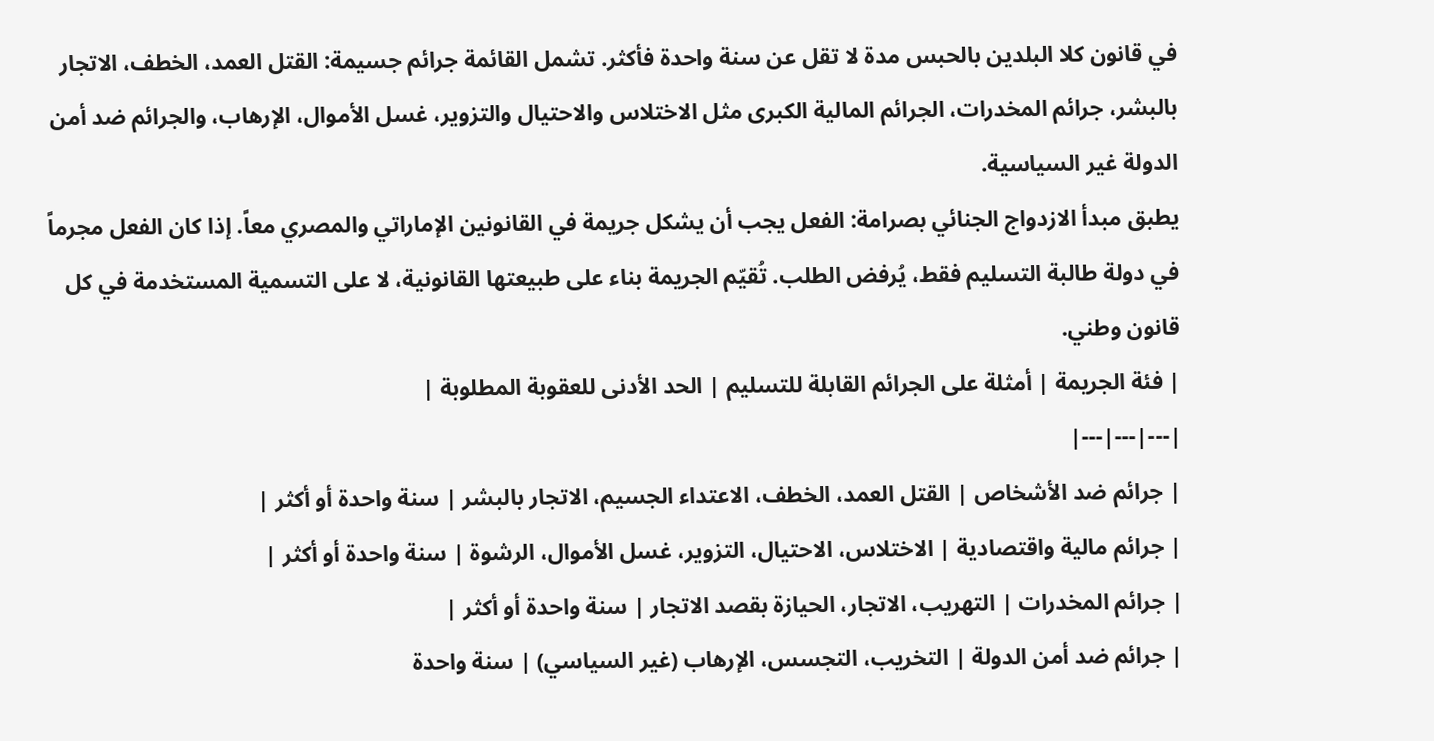في قانون كلا البلدين بالحبس مدة لا تقل عن سنة واحدة فأكثر. تشمل القائمة جرائم جسيمة: القتل العمد، الخطف، الاتجار بالبشر، جرائم المخدرات، الجرائم المالية الكبرى مثل الاختلاس والاحتيال والتزوير، غسل الأموال، الإرهاب، والجرائم ضد أمن الدولة غير السياسية.
يطبق مبدأ الازدواج الجنائي بصرامة: الفعل يجب أن يشكل جريمة في القانونين الإماراتي والمصري معاً. إذا كان الفعل مجرماً في دولة طالبة التسليم فقط، يُرفض الطلب. تُقيّم الجريمة بناء على طبيعتها القانونية، لا على التسمية المستخدمة في كل قانون وطني.
| فئة الجريمة | أمثلة على الجرائم القابلة للتسليم | الحد الأدنى للعقوبة المطلوبة |
|---|---|---|
| جرائم ضد الأشخاص | القتل العمد، الخطف، الاعتداء الجسيم، الاتجار بالبشر | سنة واحدة أو أكثر |
| جرائم مالية واقتصادية | الاختلاس، الاحتيال، التزوير، غسل الأموال، الرشوة | سنة واحدة أو أكثر |
| جرائم المخدرات | التهريب، الاتجار، الحيازة بقصد الاتجار | سنة واحدة أو أكثر |
| جرائم ضد أمن الدولة | التخريب، التجسس، الإرهاب (غير السياسي) | سنة واحدة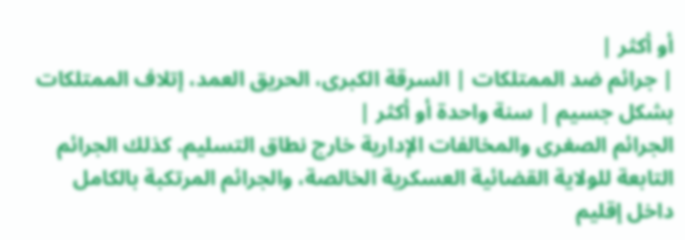أو أكثر |
| جرائم ضد الممتلكات | السرقة الكبرى، الحريق العمد، إتلاف الممتلكات بشكل جسيم | سنة واحدة أو أكثر |
الجرائم الصغرى والمخالفات الإدارية خارج نطاق التسليم. كذلك الجرائم التابعة للولاية القضائية العسكرية الخالصة، والجرائم المرتكبة بالكامل داخل إقليم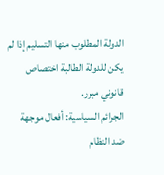الدولة المطلوب منها التسليم إذا لم يكن للدولة الطالبة اختصاص قانوني مبرر.
الجرائم السياسية: أفعال موجهة ضد النظام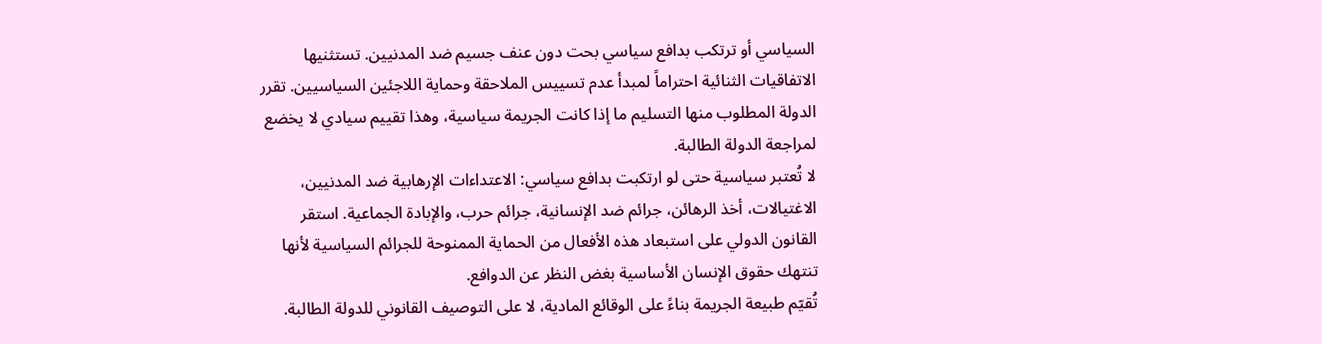السياسي أو ترتكب بدافع سياسي بحت دون عنف جسيم ضد المدنيين. تستثنيها الاتفاقيات الثنائية احتراماً لمبدأ عدم تسييس الملاحقة وحماية اللاجئين السياسيين. تقرر الدولة المطلوب منها التسليم ما إذا كانت الجريمة سياسية، وهذا تقييم سيادي لا يخضع لمراجعة الدولة الطالبة.
لا تُعتبر سياسية حتى لو ارتكبت بدافع سياسي: الاعتداءات الإرهابية ضد المدنيين، الاغتيالات، أخذ الرهائن، جرائم ضد الإنسانية، جرائم حرب، والإبادة الجماعية. استقر القانون الدولي على استبعاد هذه الأفعال من الحماية الممنوحة للجرائم السياسية لأنها تنتهك حقوق الإنسان الأساسية بغض النظر عن الدوافع.
تُقيّم طبيعة الجريمة بناءً على الوقائع المادية، لا على التوصيف القانوني للدولة الطالبة.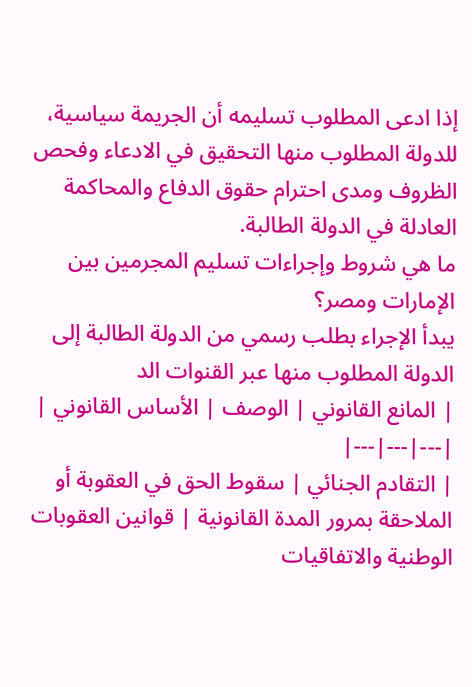إذا ادعى المطلوب تسليمه أن الجريمة سياسية، للدولة المطلوب منها التحقيق في الادعاء وفحص الظروف ومدى احترام حقوق الدفاع والمحاكمة العادلة في الدولة الطالبة.
ما هي شروط وإجراءات تسليم المجرمين بين الإمارات ومصر؟
يبدأ الإجراء بطلب رسمي من الدولة الطالبة إلى الدولة المطلوب منها عبر القنوات الد
| المانع القانوني | الوصف | الأساس القانوني |
|---|---|---|
| التقادم الجنائي | سقوط الحق في العقوبة أو الملاحقة بمرور المدة القانونية | قوانين العقوبات الوطنية والاتفاقيات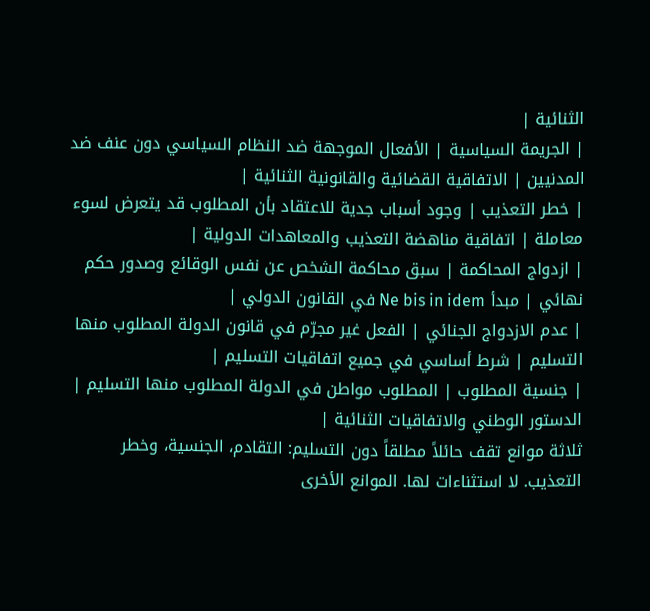الثنائية |
| الجريمة السياسية | الأفعال الموجهة ضد النظام السياسي دون عنف ضد المدنيين | الاتفاقية القضائية والقانونية الثنائية |
| خطر التعذيب | وجود أسباب جدية للاعتقاد بأن المطلوب قد يتعرض لسوء معاملة | اتفاقية مناهضة التعذيب والمعاهدات الدولية |
| ازدواج المحاكمة | سبق محاكمة الشخص عن نفس الوقائع وصدور حكم نهائي | مبدأ Ne bis in idem في القانون الدولي |
| عدم الازدواج الجنائي | الفعل غير مجرّم في قانون الدولة المطلوب منها التسليم | شرط أساسي في جميع اتفاقيات التسليم |
| جنسية المطلوب | المطلوب مواطن في الدولة المطلوب منها التسليم | الدستور الوطني والاتفاقيات الثنائية |
ثلاثة موانع تقف حائلاً مطلقاً دون التسليم: التقادم، الجنسية، وخطر التعذيب. لا استثناءات لها. الموانع الأخرى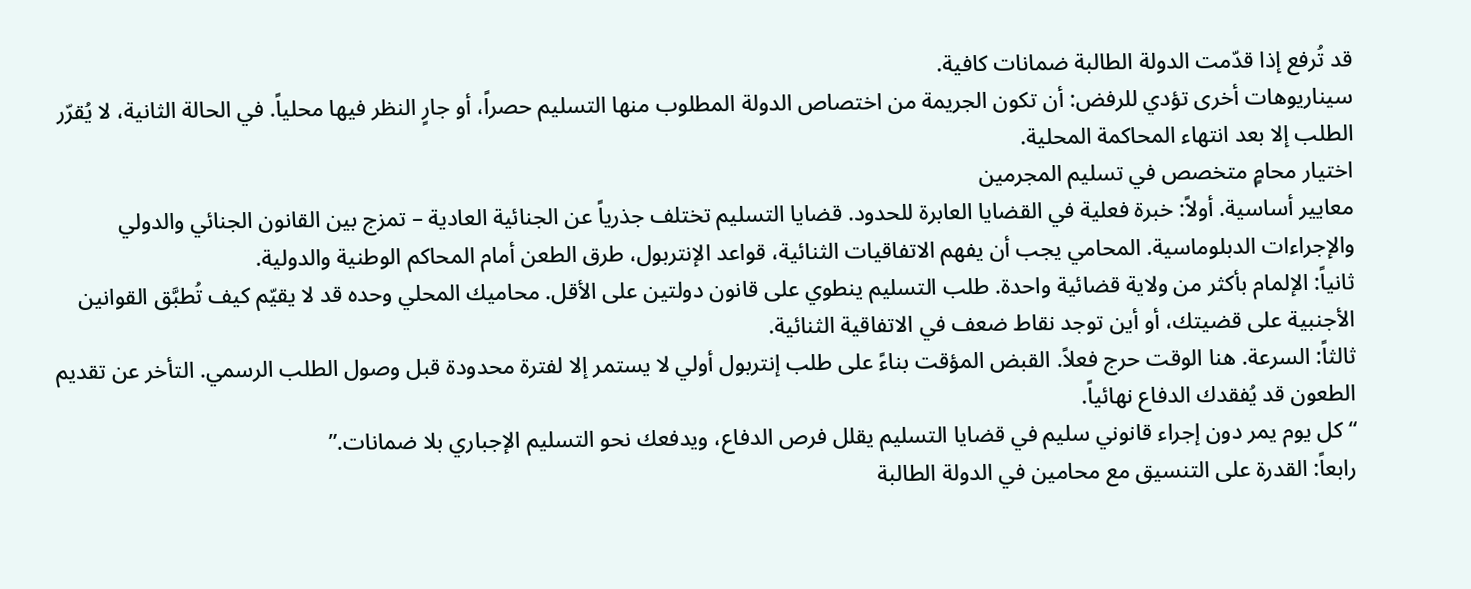قد تُرفع إذا قدّمت الدولة الطالبة ضمانات كافية.
سيناريوهات أخرى تؤدي للرفض: أن تكون الجريمة من اختصاص الدولة المطلوب منها التسليم حصراً، أو جارٍ النظر فيها محلياً. في الحالة الثانية، لا يُقرّر الطلب إلا بعد انتهاء المحاكمة المحلية.
اختيار محامٍ متخصص في تسليم المجرمين
معايير أساسية. أولاً: خبرة فعلية في القضايا العابرة للحدود. قضايا التسليم تختلف جذرياً عن الجنائية العادية – تمزج بين القانون الجنائي والدولي والإجراءات الدبلوماسية. المحامي يجب أن يفهم الاتفاقيات الثنائية، قواعد الإنتربول، طرق الطعن أمام المحاكم الوطنية والدولية.
ثانياً: الإلمام بأكثر من ولاية قضائية واحدة. طلب التسليم ينطوي على قانون دولتين على الأقل. محاميك المحلي وحده قد لا يقيّم كيف تُطبَّق القوانين الأجنبية على قضيتك، أو أين توجد نقاط ضعف في الاتفاقية الثنائية.
ثالثاً: السرعة. هنا الوقت حرج فعلاً. القبض المؤقت بناءً على طلب إنتربول أولي لا يستمر إلا لفترة محدودة قبل وصول الطلب الرسمي. التأخر عن تقديم الطعون قد يُفقدك الدفاع نهائياً.
“كل يوم يمر دون إجراء قانوني سليم في قضايا التسليم يقلل فرص الدفاع، ويدفعك نحو التسليم الإجباري بلا ضمانات.”
رابعاً: القدرة على التنسيق مع محامين في الدولة الطالبة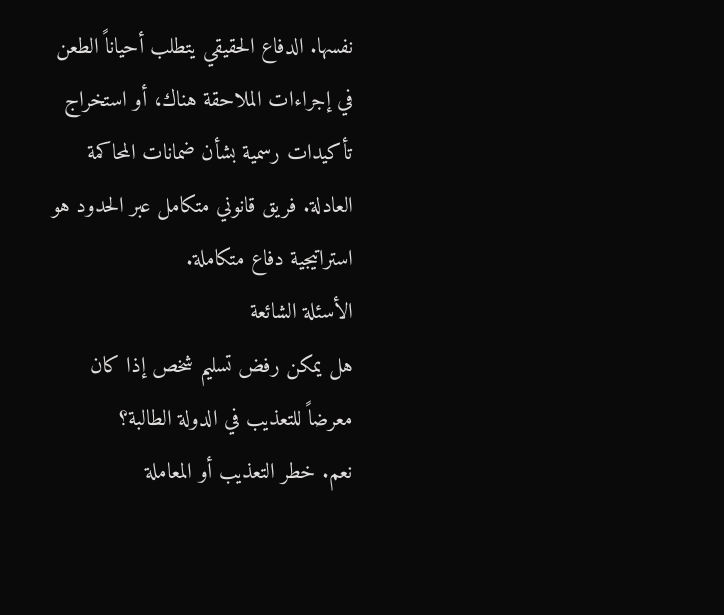نفسها. الدفاع الحقيقي يتطلب أحياناً الطعن في إجراءات الملاحقة هناك، أو استخراج تأكيدات رسمية بشأن ضمانات المحاكمة العادلة. فريق قانوني متكامل عبر الحدود هو استراتيجية دفاع متكاملة.
الأسئلة الشائعة
هل يمكن رفض تسليم شخص إذا كان معرضاً للتعذيب في الدولة الطالبة؟
نعم. خطر التعذيب أو المعاملة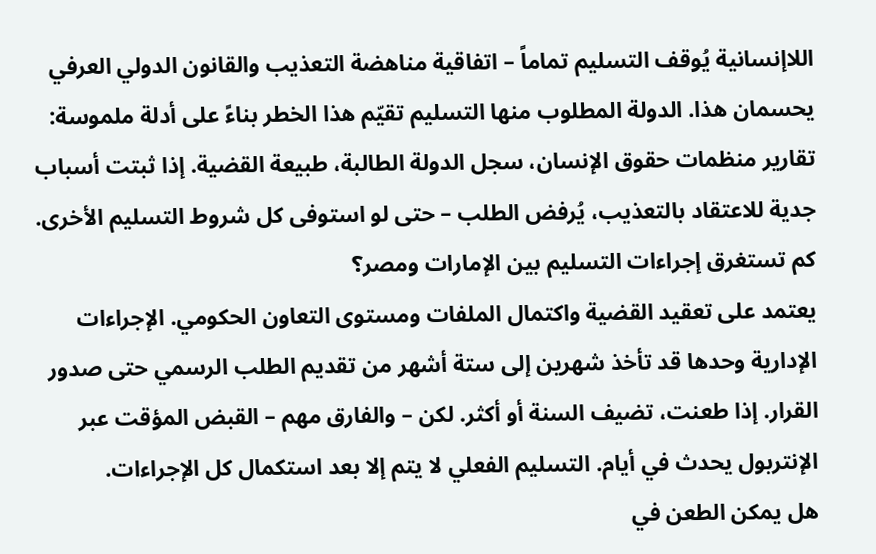اللاإنسانية يُوقف التسليم تماماً – اتفاقية مناهضة التعذيب والقانون الدولي العرفي يحسمان هذا. الدولة المطلوب منها التسليم تقيّم هذا الخطر بناءً على أدلة ملموسة: تقارير منظمات حقوق الإنسان، سجل الدولة الطالبة، طبيعة القضية. إذا ثبتت أسباب جدية للاعتقاد بالتعذيب، يُرفض الطلب – حتى لو استوفى كل شروط التسليم الأخرى.
كم تستغرق إجراءات التسليم بين الإمارات ومصر؟
يعتمد على تعقيد القضية واكتمال الملفات ومستوى التعاون الحكومي. الإجراءات الإدارية وحدها قد تأخذ شهرين إلى ستة أشهر من تقديم الطلب الرسمي حتى صدور القرار. إذا طعنت، تضيف السنة أو أكثر. لكن – والفارق مهم – القبض المؤقت عبر الإنتربول يحدث في أيام. التسليم الفعلي لا يتم إلا بعد استكمال كل الإجراءات.
هل يمكن الطعن في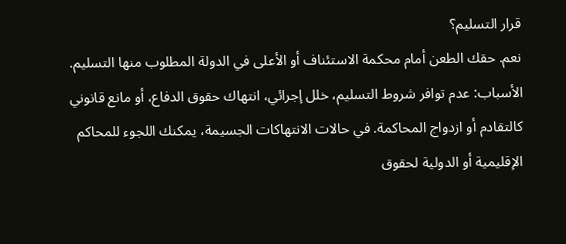قرار التسليم؟
نعم. حقك الطعن أمام محكمة الاستئناف أو الأعلى في الدولة المطلوب منها التسليم. الأسباب: عدم توافر شروط التسليم، خلل إجرائي، انتهاك حقوق الدفاع، أو مانع قانوني كالتقادم أو ازدواج المحاكمة. في حالات الانتهاكات الجسيمة، يمكنك اللجوء للمحاكم الإقليمية أو الدولية لحقوق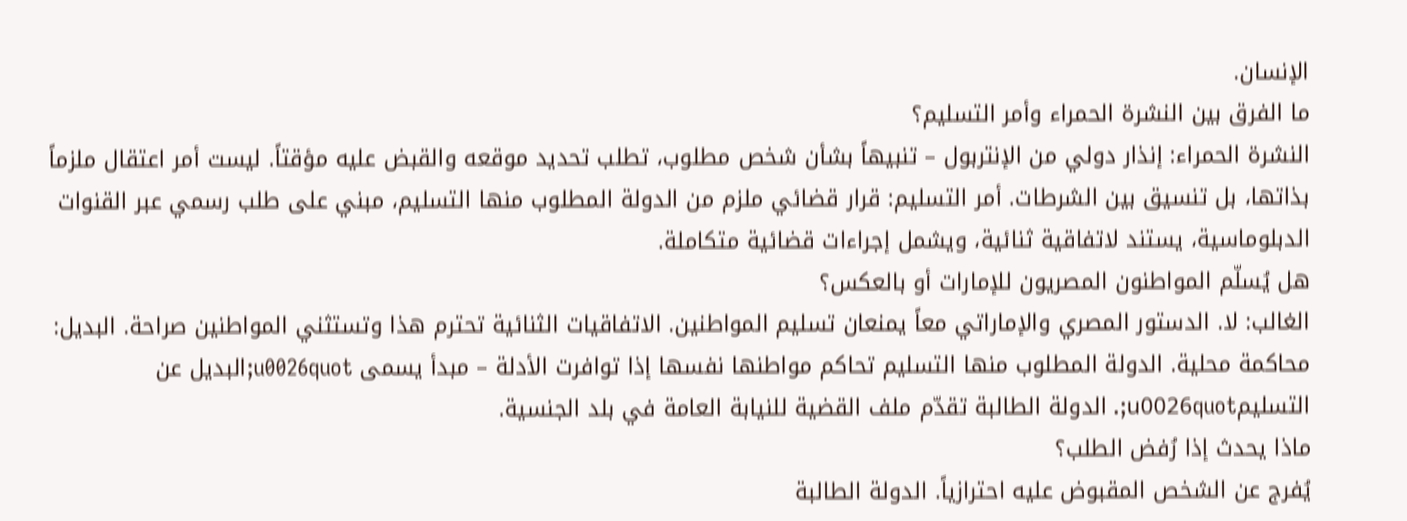الإنسان.
ما الفرق بين النشرة الحمراء وأمر التسليم؟
النشرة الحمراء: إنذار دولي من الإنتربول – تنبيهاً بشأن شخص مطلوب، تطلب تحديد موقعه والقبض عليه مؤقتاً. ليست أمر اعتقال ملزماً بذاتها، بل تنسيق بين الشرطات. أمر التسليم: قرار قضائي ملزم من الدولة المطلوب منها التسليم، مبني على طلب رسمي عبر القنوات الدبلوماسية، يستند لاتفاقية ثنائية، ويشمل إجراءات قضائية متكاملة.
هل يُسلّم المواطنون المصريون للإمارات أو بالعكس؟
الغالب: لا. الدستور المصري والإماراتي معاً يمنعان تسليم المواطنين. الاتفاقيات الثنائية تحترم هذا وتستثني المواطنين صراحة. البديل: محاكمة محلية. الدولة المطلوب منها التسليم تحاكم مواطنها نفسها إذا توافرت الأدلة – مبدأ يسمى u0026quot;البديل عن التسليمu0026quot;. الدولة الطالبة تقدّم ملف القضية للنيابة العامة في بلد الجنسية.
ماذا يحدث إذا رُفض الطلب؟
يُفرج عن الشخص المقبوض عليه احترازياً. الدولة الطالبة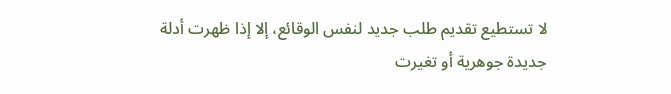لا تستطيع تقديم طلب جديد لنفس الوقائع، إلا إذا ظهرت أدلة جديدة جوهرية أو تغيرت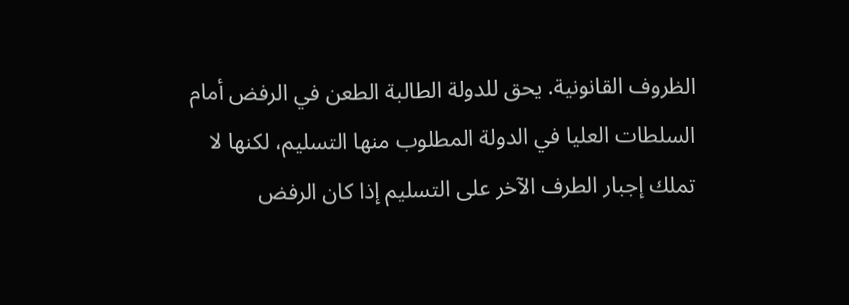الظروف القانونية. يحق للدولة الطالبة الطعن في الرفض أمام السلطات العليا في الدولة المطلوب منها التسليم، لكنها لا تملك إجبار الطرف الآخر على التسليم إذا كان الرفض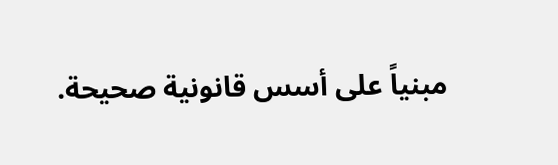مبنياً على أسس قانونية صحيحة.